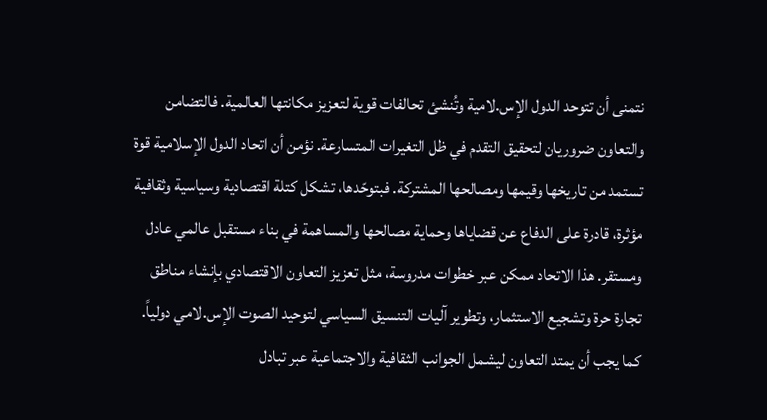نتمنى أن تتوحد الدول الإس.لامية وتُنشئ تحالفات قوية لتعزيز مكانتها العالمية. فالتضامن والتعاون ضروريان لتحقيق التقدم في ظل التغيرات المتسارعة. نؤمن أن اتحاد الدول الإسلامية قوة تستمد من تاريخها وقيمها ومصالحها المشتركة. فبتوحّدها، تشكل كتلة اقتصادية وسياسية وثقافية مؤثرة، قادرة على الدفاع عن قضاياها وحماية مصالحها والمساهمة في بناء مستقبل عالمي عادل ومستقر. هذا الاتحاد ممكن عبر خطوات مدروسة، مثل تعزيز التعاون الاقتصادي بإنشاء مناطق تجارة حرة وتشجيع الاستثمار، وتطوير آليات التنسيق السياسي لتوحيد الصوت الإس.لامي دولياً. كما يجب أن يمتد التعاون ليشمل الجوانب الثقافية والاجتماعية عبر تبادل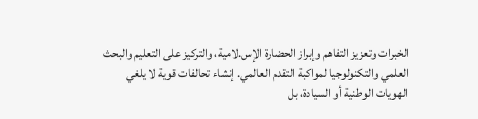الخبرات وتعزيز التفاهم وإبراز الحضارة الإس.لامية، والتركيز على التعليم والبحث العلمي والتكنولوجيا لمواكبة التقدم العالمي. إنشاء تحالفات قوية لا يلغي الهويات الوطنية أو السيادة، بل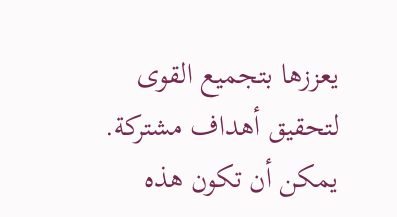يعززها بتجميع القوى لتحقيق أهداف مشتركة. يمكن أن تكون هذه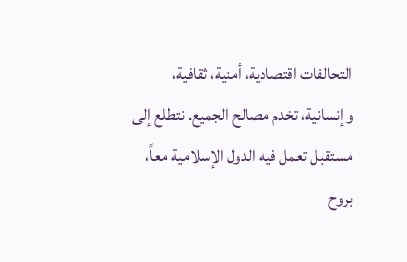التحالفات اقتصادية، أمنية، ثقافية، وإنسانية، تخدم مصالح الجميع. نتطلع إلى مستقبل تعمل فيه الدول الإسلامية معاً، بروح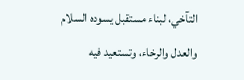التآخي، لبناء مستقبل يسوده السلام والعدل والرخاء، وتستعيد فيه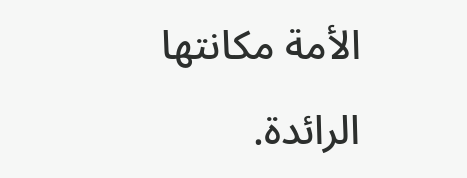الأمة مكانتها الرائدة.